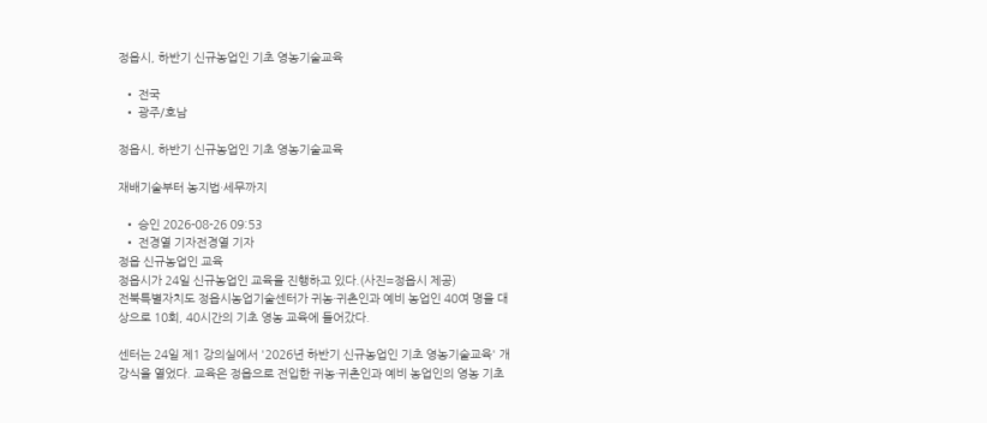정읍시, 하반기 신규농업인 기초 영농기술교육

  • 전국
  • 광주/호남

정읍시, 하반기 신규농업인 기초 영농기술교육

재배기술부터 농지법·세무까지

  • 승인 2026-08-26 09:53
  • 전경열 기자전경열 기자
정읍 신규농업인 교육
정읍시가 24일 신규농업인 교육을 진행하고 있다.(사진=정읍시 제공)
전북특별자치도 정읍시농업기술센터가 귀농·귀촌인과 예비 농업인 40여 명을 대상으로 10회, 40시간의 기초 영농 교육에 들어갔다.

센터는 24일 제1 강의실에서 '2026년 하반기 신규농업인 기초 영농기술교육' 개강식을 열었다. 교육은 정읍으로 전입한 귀농·귀촌인과 예비 농업인의 영농 기초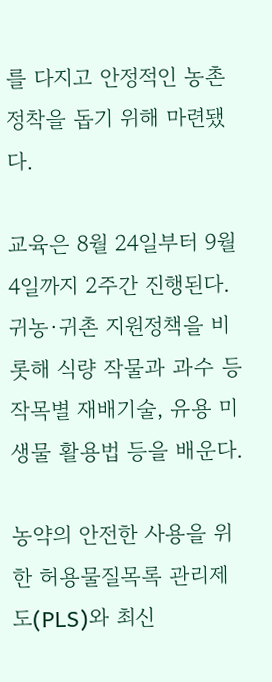를 다지고 안정적인 농촌 정착을 돕기 위해 마련됐다.

교육은 8월 24일부터 9월 4일까지 2주간 진행된다. 귀농·귀촌 지원정책을 비롯해 식량 작물과 과수 등 작목별 재배기술, 유용 미생물 활용법 등을 배운다.

농약의 안전한 사용을 위한 허용물질목록 관리제도(PLS)와 최신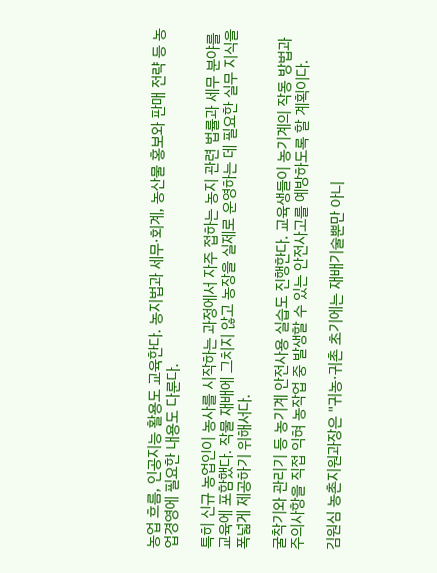농업 흐름, 인공지능 활용도 교육한다. 농지법과 세무·회계, 농산물 홍보와 판매 전략 등 농업경영에 필요한 내용도 다룬다.

특히 신규 농업인이 농사를 시작하는 과정에서 자주 접하는 농지 관련 법률과 세무 분야를 교육에 포함했다. 작물 재배에 그치지 않고 농장을 실제로 운영하는 데 필요한 실무 지식을 폭넓게 제공하기 위해서다.

굴착기와 관리기 등 농기계 안전사용 실습도 진행한다. 교육생들이 농기계의 작동 방법과 주의사항을 직접 익혀 농작업 중 발생할 수 있는 안전사고를 예방하도록 할 계획이다.

김원심 농촌지원과장은 "귀농·귀촌 초기에는 재배기술뿐만 아니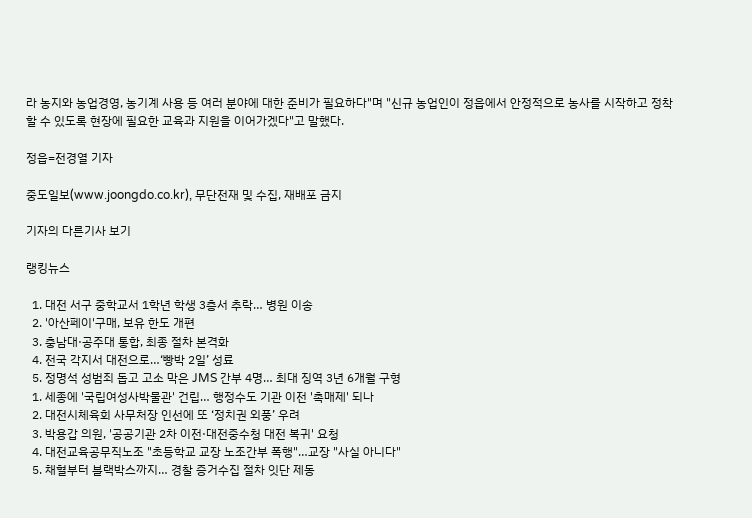라 농지와 농업경영, 농기계 사용 등 여러 분야에 대한 준비가 필요하다"며 "신규 농업인이 정읍에서 안정적으로 농사를 시작하고 정착할 수 있도록 현장에 필요한 교육과 지원을 이어가겠다"고 말했다.

정읍=전경열 기자

중도일보(www.joongdo.co.kr), 무단전재 및 수집, 재배포 금지

기자의 다른기사 보기

랭킹뉴스

  1. 대전 서구 중학교서 1학년 학생 3층서 추락… 병원 이송
  2. '아산페이'구매, 보유 한도 개편
  3. 충남대·공주대 통합, 최종 절차 본격화
  4. 전국 각지서 대전으로…‘빵박 2일’ 성료
  5. 정명석 성범죄 돕고 고소 막은 JMS 간부 4명… 최대 징역 3년 6개월 구형
  1. 세종에 '국립여성사박물관' 건립… 행정수도 기관 이전 '촉매제' 되나
  2. 대전시체육회 사무처장 인선에 또 ‘정치권 외풍’ 우려
  3. 박용갑 의원, '공공기관 2차 이전·대전중수청 대전 복귀' 요청
  4. 대전교육공무직노조 "초등학교 교장 노조간부 폭행"…교장 "사실 아니다"
  5. 채혈부터 블랙박스까지… 경찰 증거수집 절차 잇단 제동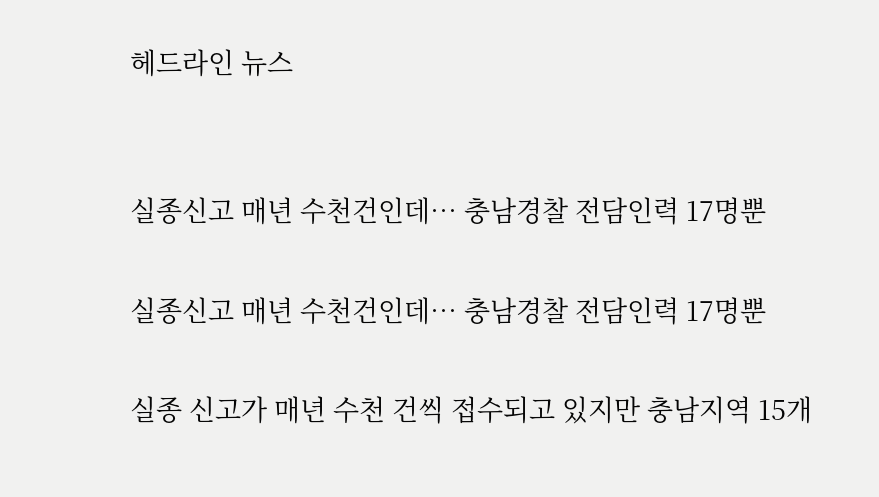헤드라인 뉴스


실종신고 매년 수천건인데… 충남경찰 전담인력 17명뿐

실종신고 매년 수천건인데… 충남경찰 전담인력 17명뿐

실종 신고가 매년 수천 건씩 접수되고 있지만 충남지역 15개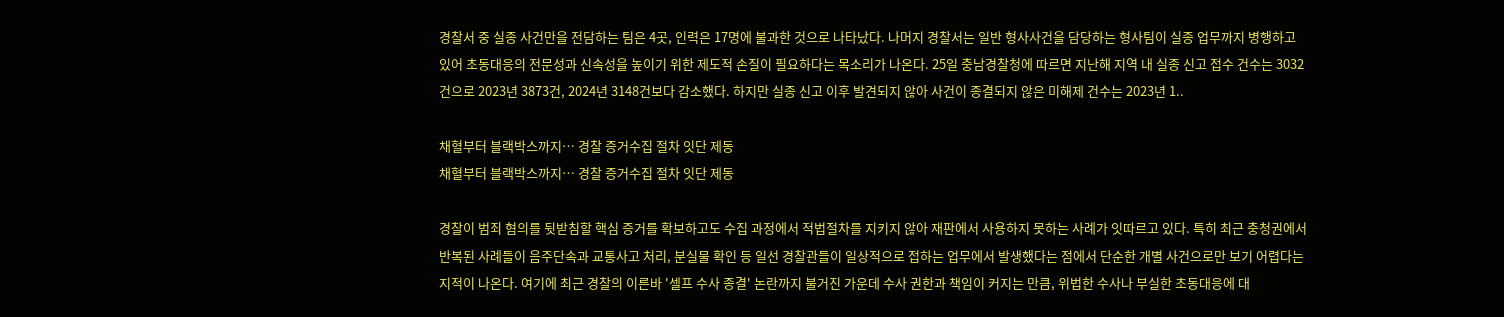경찰서 중 실종 사건만을 전담하는 팀은 4곳, 인력은 17명에 불과한 것으로 나타났다. 나머지 경찰서는 일반 형사사건을 담당하는 형사팀이 실종 업무까지 병행하고 있어 초동대응의 전문성과 신속성을 높이기 위한 제도적 손질이 필요하다는 목소리가 나온다. 25일 충남경찰청에 따르면 지난해 지역 내 실종 신고 접수 건수는 3032건으로 2023년 3873건, 2024년 3148건보다 감소했다. 하지만 실종 신고 이후 발견되지 않아 사건이 종결되지 않은 미해제 건수는 2023년 1..

채혈부터 블랙박스까지… 경찰 증거수집 절차 잇단 제동
채혈부터 블랙박스까지… 경찰 증거수집 절차 잇단 제동

경찰이 범죄 혐의를 뒷받침할 핵심 증거를 확보하고도 수집 과정에서 적법절차를 지키지 않아 재판에서 사용하지 못하는 사례가 잇따르고 있다. 특히 최근 충청권에서 반복된 사례들이 음주단속과 교통사고 처리, 분실물 확인 등 일선 경찰관들이 일상적으로 접하는 업무에서 발생했다는 점에서 단순한 개별 사건으로만 보기 어렵다는 지적이 나온다. 여기에 최근 경찰의 이른바 '셀프 수사 종결' 논란까지 불거진 가운데 수사 권한과 책임이 커지는 만큼, 위법한 수사나 부실한 초동대응에 대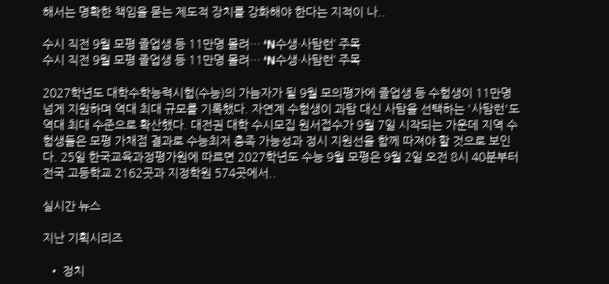해서는 명확한 책임을 묻는 제도적 장치를 강화해야 한다는 지적이 나..

수시 직전 9월 모평 졸업생 등 11만명 몰려… ‘N수생·사탐런’ 주목
수시 직전 9월 모평 졸업생 등 11만명 몰려… ‘N수생·사탐런’ 주목

2027학년도 대학수학능력시험(수능)의 가늠자가 될 9월 모의평가에 졸업생 등 수험생이 11만명 넘게 지원하며 역대 최대 규모를 기록했다. 자연계 수험생이 과탐 대신 사탐을 선택하는 '사탐런'도 역대 최대 수준으로 확산했다. 대전권 대학 수시모집 원서접수가 9월 7일 시작되는 가운데 지역 수험생들은 모평 가채점 결과로 수능최저 충족 가능성과 정시 지원선을 함께 따져야 할 것으로 보인다. 25일 한국교육과정평가원에 따르면 2027학년도 수능 9월 모평은 9월 2일 오전 8시 40분부터 전국 고등학교 2162곳과 지정학원 574곳에서..

실시간 뉴스

지난 기획시리즈

  • 정치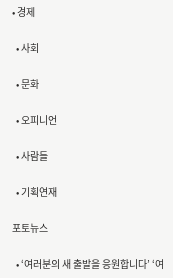• 경제

  • 사회

  • 문화

  • 오피니언

  • 사람들

  • 기획연재

포토뉴스

  • ‘여러분의 새 출발을 응원합니다’ ‘여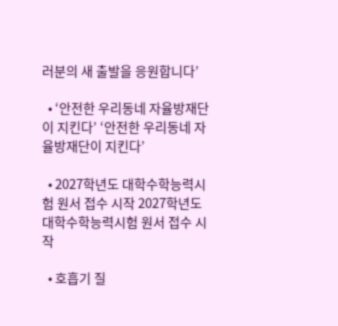러분의 새 출발을 응원합니다’

  • ‘안전한 우리동네 자율방재단이 지킨다’ ‘안전한 우리동네 자율방재단이 지킨다’

  • 2027학년도 대학수학능력시험 원서 접수 시작 2027학년도 대학수학능력시험 원서 접수 시작

  • 호흡기 질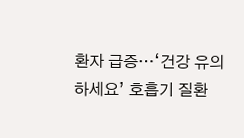환자 급증…‘건강 유의하세요’ 호흡기 질환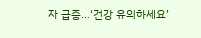자 급증…‘건강 유의하세요’